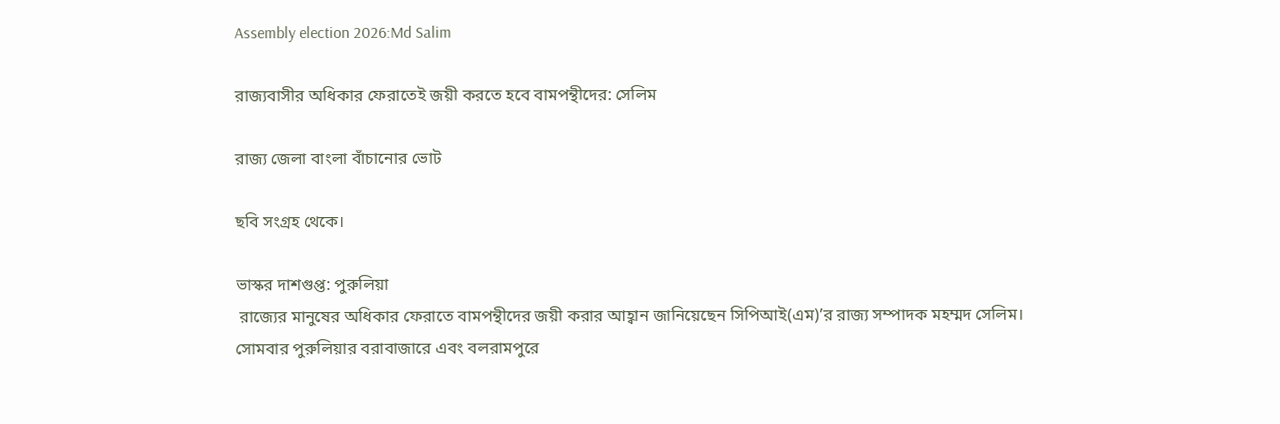Assembly election 2026:Md Salim

রাজ্যবাসীর অধিকার ফেরাতেই জয়ী করতে হবে বামপন্থীদের: সেলিম

রাজ্য জেলা বাংলা বাঁচানোর ভোট

ছবি সংগ্রহ থেকে।

ভাস্কর দাশগুপ্ত: পুরুলিয়া
 রাজ্যের মানুষের অধিকার ফেরাতে বামপন্থীদের জয়ী করার আহ্বান জানিয়েছেন সিপিআই(এম)’র রাজ্য সম্পাদক মহম্মদ সেলিম। সোমবার পুরুলিয়ার বরাবাজারে এবং বলরামপুরে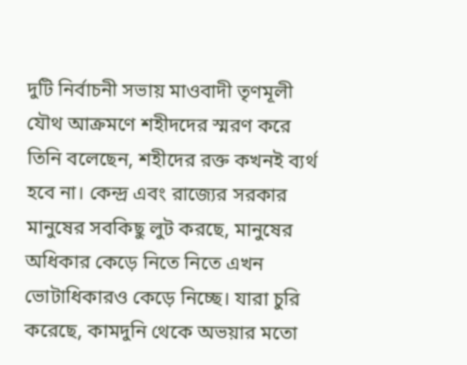দুটি নির্বাচনী সভায় মাওবাদী তৃণমূলী যৌথ আক্রমণে শহীদদের স্মরণ করে তিনি বলেছেন, শহীদের রক্ত কখনই ব্যর্থ হবে না। কেন্দ্র এবং রাজ্যের সরকার মানুষের সবকিছু লুট করছে, মানুষের অধিকার কেড়ে নিতে নিতে এখন ভোটাধিকারও কেড়ে নিচ্ছে। যারা চুরি করেছে, কামদুনি থেকে অভয়ার মতো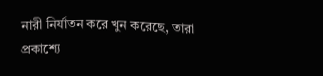নারী নির্যাতন করে খুন করেছে, তারা প্রকাশ্যে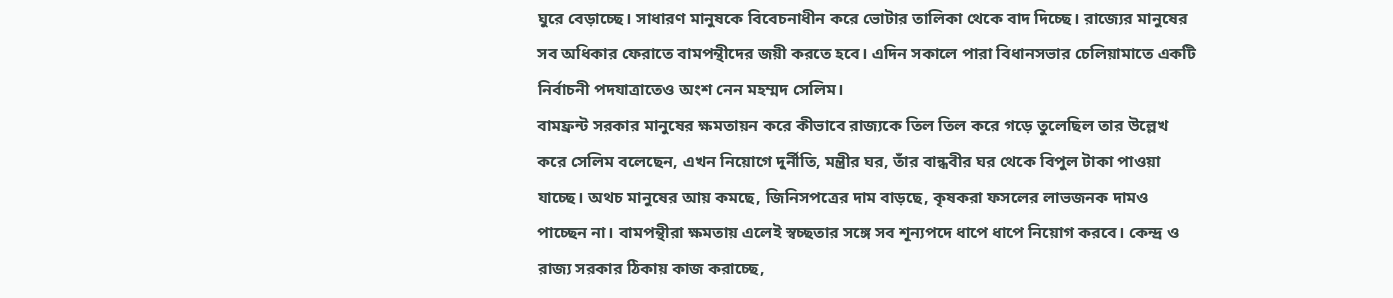ঘুরে বেড়াচ্ছে। সাধারণ মানুষকে বিবেচনাধীন করে ভোটার তালিকা থেকে বাদ দিচ্ছে। রাজ্যের মানুষের সব অধিকার ফেরাতে বামপন্থীদের জয়ী করতে হবে। এদিন সকালে পারা বিধানসভার চেলিয়ামাতে একটি নির্বাচনী পদযাত্রাতেও অংশ নেন মহম্মদ সেলিম।
বামফ্রন্ট সরকার মানুষের ক্ষমতায়ন করে কীভাবে রাজ্যকে তিল তিল করে গড়ে তুলেছিল তার উল্লেখ করে সেলিম বলেছেন, এখন নিয়োগে দুর্নীতি, মন্ত্রীর ঘর, তাঁর বান্ধবীর ঘর থেকে বিপুল টাকা পাওয়া যাচ্ছে। অথচ মানুষের আয় কমছে, জিনিসপত্রের দাম বাড়ছে, কৃষকরা ফসলের লাভজনক দামও পাচ্ছেন না। বামপন্থীরা ক্ষমতায় এলেই স্বচ্ছতার সঙ্গে সব শূন্যপদে ধাপে ধাপে নিয়োগ করবে। কেন্দ্র ও রাজ্য সরকার ঠিকায় কাজ করাচ্ছে,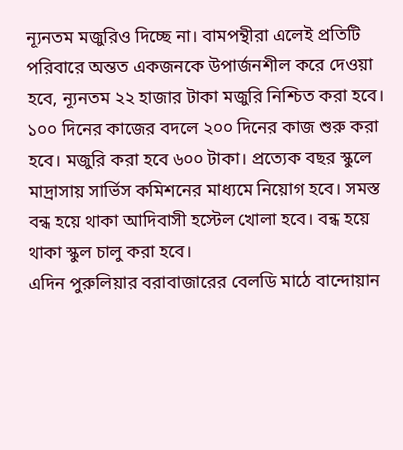ন্যূনতম মজুরিও দিচ্ছে না। বামপন্থীরা এলেই প্রতিটি পরিবারে অন্তত একজনকে উপার্জনশীল করে দেওয়া হবে, ন্যূনতম ২২ হাজার টাকা মজুরি নিশ্চিত করা হবে। ১০০ দিনের কাজের বদলে ২০০ দিনের কাজ শুরু করা হবে। মজুরি করা হবে ৬০০ টাকা। প্রত্যেক বছর স্কুলে মাদ্রাসায় সার্ভিস কমিশনের মাধ্যমে নিয়োগ হবে। সমস্ত বন্ধ হয়ে থাকা আদিবাসী হস্টেল খোলা হবে। বন্ধ হয়ে থাকা স্কুল চালু করা হবে।
এদিন পুরুলিয়ার বরাবাজারের বেলডি মাঠে বান্দোয়ান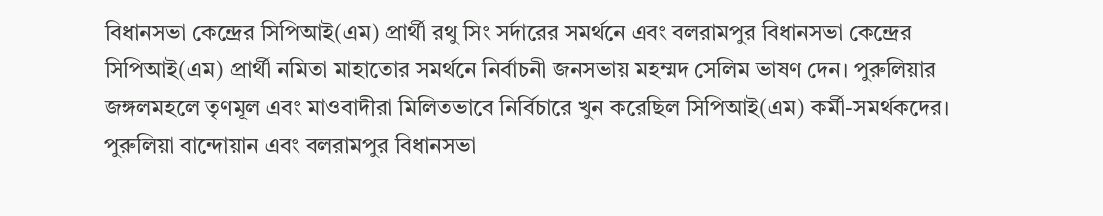বিধানসভা কেন্দ্রের সিপিআই(এম) প্রার্থী রথু সিং সর্দারের সমর্থনে এবং বলরামপুর বিধানসভা কেন্দ্রের সিপিআই(এম) প্রার্থী নমিতা মাহাতোর সমর্থনে নির্বাচনী জনসভায় মহম্মদ সেলিম ভাষণ দেন। পুরুলিয়ার জঙ্গলমহলে তৃণমূল এবং মাওবাদীরা মিলিতভাবে নির্বিচারে খুন করেছিল সিপিআই(এম) কর্মী-সমর্থকদের। পুরুলিয়া বান্দোয়ান এবং বলরামপুর বিধানসভা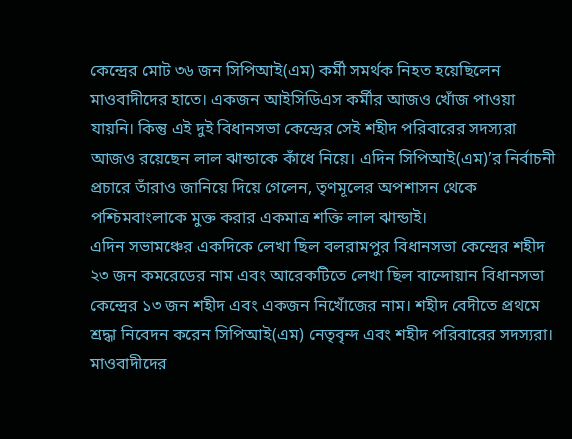কেন্দ্রের মোট ৩৬ জন সিপিআই(এম) কর্মী সমর্থক নিহত হয়েছিলেন মাওবাদীদের হাতে। একজন আইসিডিএস কর্মীর আজও খোঁজ পাওয়া যায়নি। কিন্তু এই দুই বিধানসভা কেন্দ্রের সেই শহীদ পরিবারের সদস্যরা আজও রয়েছেন লাল ঝান্ডাকে কাঁধে নিয়ে। এদিন সিপিআই(এম)’র নির্বাচনী প্রচারে তাঁরাও জানিয়ে দিয়ে গেলেন, তৃণমূলের অপশাসন থেকে পশ্চিমবাংলাকে মুক্ত করার একমাত্র শক্তি লাল ঝান্ডাই।
এদিন সভামঞ্চের একদিকে লেখা ছিল বলরামপুর বিধানসভা কেন্দ্রের শহীদ ২৩ জন কমরেডের নাম এবং আরেকটিতে লেখা ছিল বান্দোয়ান বিধানসভা কেন্দ্রের ১৩ জন শহীদ এবং একজন নিখোঁজের নাম। শহীদ বেদীতে প্রথমে শ্রদ্ধা নিবেদন করেন সিপিআই(এম) নেতৃবৃন্দ এবং শহীদ পরিবারের সদস্যরা। মাওবাদীদের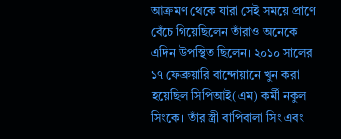আক্রমণ থেকে যারা সেই সময়ে প্রাণে বেঁচে গিয়েছিলেন তাঁরাও অনেকে এদিন উপস্থিত ছিলেন। ২০১০ সালের ১৭ ফেব্রুয়ারি বান্দোয়ানে খুন করা হয়েছিল সিপিআই(এম) কর্মী নকুল সিংকে। তাঁর স্ত্রী বাপিবালা সিং এবং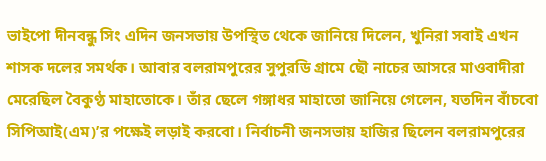ভাইপো দীনবন্ধু সিং এদিন জনসভায় উপস্থিত থেকে জানিয়ে দিলেন, খুনিরা সবাই এখন শাসক দলের সমর্থক। আবার বলরামপুরের সুপুরডি গ্রামে ছৌ নাচের আসরে মাওবাদীরা মেরেছিল বৈকুণ্ঠ মাহাতোকে। তাঁর ছেলে গঙ্গাধর মাহাতো জানিয়ে গেলেন, যতদিন বাঁচবো সিপিআই(এম)’র পক্ষেই লড়াই করবো। নির্বাচনী জনসভায় হাজির ছিলেন বলরামপুরের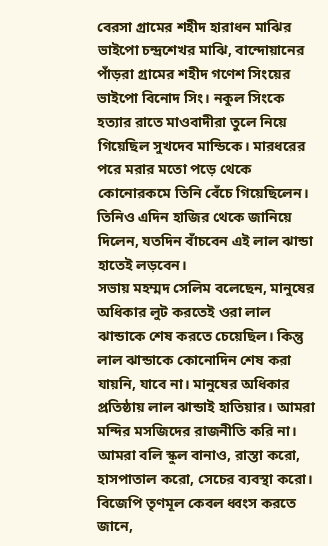বেরসা গ্রামের শহীদ হারাধন মাঝির ভাইপো চন্দ্রশেখর মাঝি, বান্দোয়ানের পাঁড়রা গ্রামের শহীদ গণেশ সিংয়ের ভাইপো বিনোদ সিং। নকুল সিংকে হত্যার রাতে মাওবাদীরা তুলে নিয়ে গিয়েছিল সুখদেব মান্ডিকে। মারধরের পরে মরার মতো পড়ে থেকে কোনোরকমে তিনি বেঁচে গিয়েছিলেন। তিনিও এদিন হাজির থেকে জানিয়ে দিলেন, যতদিন বাঁচবেন এই লাল ঝান্ডা হাতেই লড়বেন।
সভায় মহম্মদ সেলিম বলেছেন, মানুষের অধিকার লুট করতেই ওরা লাল ঝান্ডাকে শেষ করতে চেয়েছিল। কিন্তু লাল ঝান্ডাকে কোনোদিন শেষ করা যায়নি, যাবে না। মানুষের অধিকার প্রতিষ্ঠায় লাল ঝান্ডাই হাতিয়ার। আমরা মন্দির মসজিদের রাজনীতি করি না। আমরা বলি স্কুল বানাও, রাস্তা করো, হাসপাতাল করো, সেচের ব্যবস্থা করো। বিজেপি তৃণমূল কেবল ধ্বংস করতে জানে,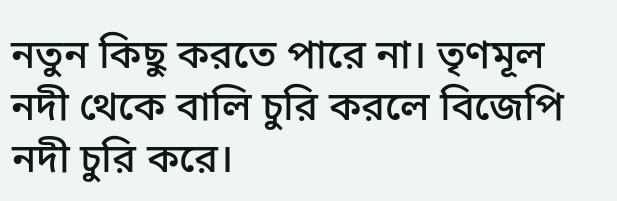নতুন কিছু করতে পারে না। তৃণমূল নদী থেকে বালি চুরি করলে বিজেপি নদী চুরি করে।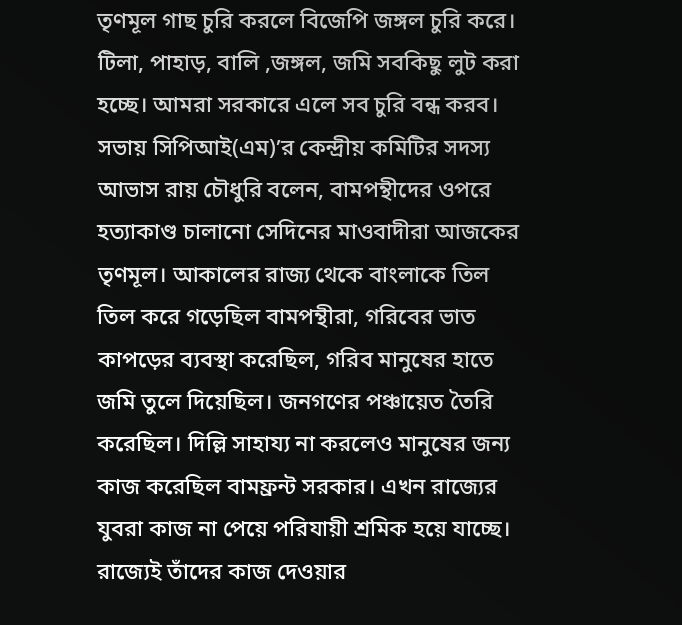তৃণমূল গাছ চুরি করলে বিজেপি জঙ্গল চুরি করে। টিলা, পাহাড়, বালি ,জঙ্গল, জমি সবকিছু লুট করা হচ্ছে। আমরা সরকারে এলে সব চুরি বন্ধ করব।
সভায় সিপিআই(এম)’র কেন্দ্রীয় কমিটির সদস্য আভাস রায় চৌধুরি বলেন, বামপন্থীদের ওপরে হত্যাকাণ্ড চালানো সেদিনের মাওবাদীরা আজকের তৃণমূল। আকালের রাজ্য থেকে বাংলাকে তিল তিল করে গড়েছিল বামপন্থীরা, গরিবের ভাত কাপড়ের ব্যবস্থা করেছিল, গরিব মানুষের হাতে জমি তুলে দিয়েছিল। জনগণের পঞ্চায়েত তৈরি করেছিল। দিল্লি সাহায্য না করলেও মানুষের জন্য কাজ করেছিল বামফ্রন্ট সরকার। এখন রাজ্যের যুবরা কাজ না পেয়ে পরিযায়ী শ্রমিক হয়ে যাচ্ছে। রাজ্যেই তাঁদের কাজ দেওয়ার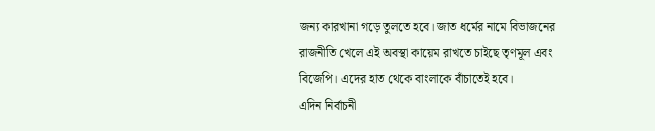জন্য কারখানা গড়ে তুলতে হবে। জাত ধর্মের নামে বিভাজনের রাজনীতি খেলে এই অবস্থা কায়েম রাখতে চাইছে তৃণমূল এবং বিজেপি। এদের হাত থেকে বাংলাকে বাঁচাতেই হবে।
এদিন নির্বাচনী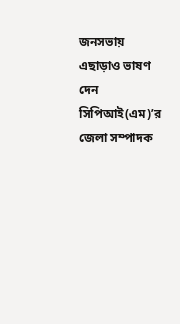জনসভায় এছাড়াও ভাষণ দেন সিপিআই(এম)’র জেলা সম্পাদক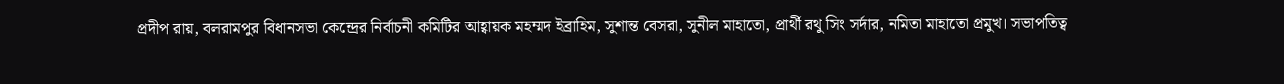প্রদীপ রায়, বলরামপুর বিধানসভা কেন্দ্রের নির্বাচনী কমিটির আহ্বায়ক মহম্মদ ইব্রাহিম, সুশান্ত বেসরা, সুনীল মাহাতো, প্রার্থী রথু সিং সর্দার, নমিতা মাহাতো প্রমুখ। সভাপতিত্ব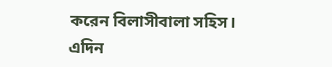করেন বিলাসীবালা সহিস। এদিন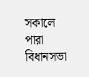সকালে পারা বিধানসভা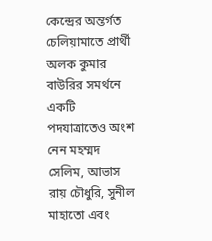কেন্দ্রের অন্তর্গত চেলিয়ামাতে প্রার্থী অলক কুমার বাউরির সমর্থনে একটি পদযাত্রাতেও অংশ নেন মহম্মদ সেলিম, আভাস রায় চৌধুরি, সুনীল মাহাতো এবং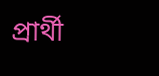প্রার্থী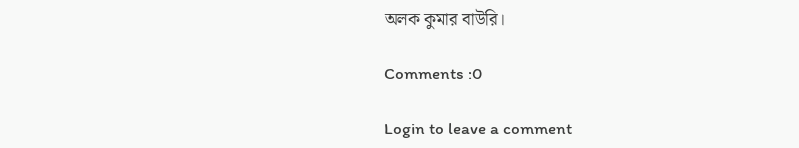অলক কুমার বাউরি।

Comments :0

Login to leave a comment